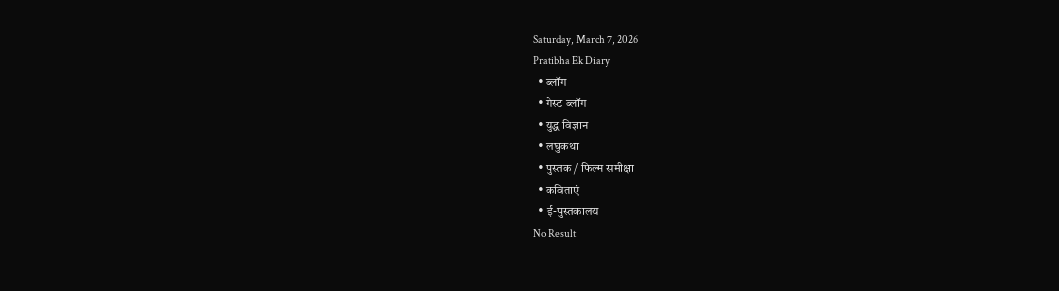Saturday, March 7, 2026
Pratibha Ek Diary
  • ब्लॉग
  • गेस्ट ब्लॉग
  • युद्ध विज्ञान
  • लघुकथा
  • पुस्तक / फिल्म समीक्षा
  • कविताएं
  • ई-पुस्तकालय
No Result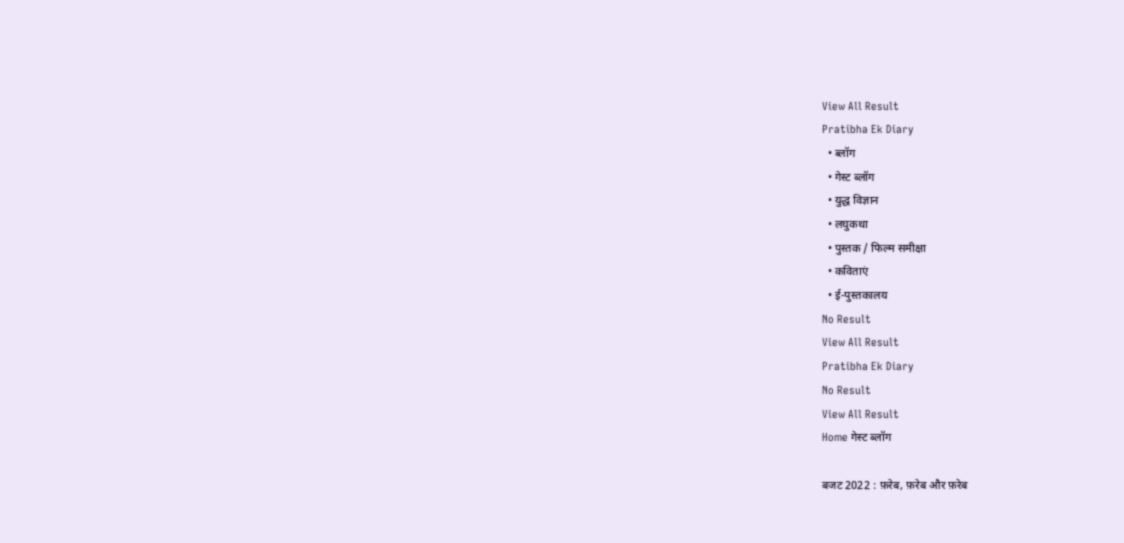View All Result
Pratibha Ek Diary
  • ब्लॉग
  • गेस्ट ब्लॉग
  • युद्ध विज्ञान
  • लघुकथा
  • पुस्तक / फिल्म समीक्षा
  • कविताएं
  • ई-पुस्तकालय
No Result
View All Result
Pratibha Ek Diary
No Result
View All Result
Home गेस्ट ब्लॉग

बजट 2022 : फ़रेब, फ़रेब और फ़रेब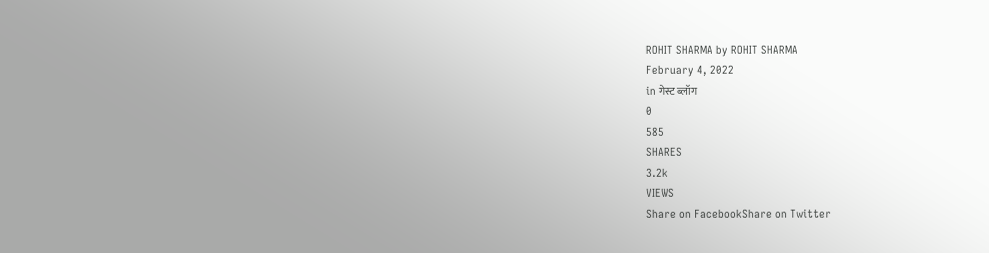ROHIT SHARMA by ROHIT SHARMA
February 4, 2022
in गेस्ट ब्लॉग
0
585
SHARES
3.2k
VIEWS
Share on FacebookShare on Twitter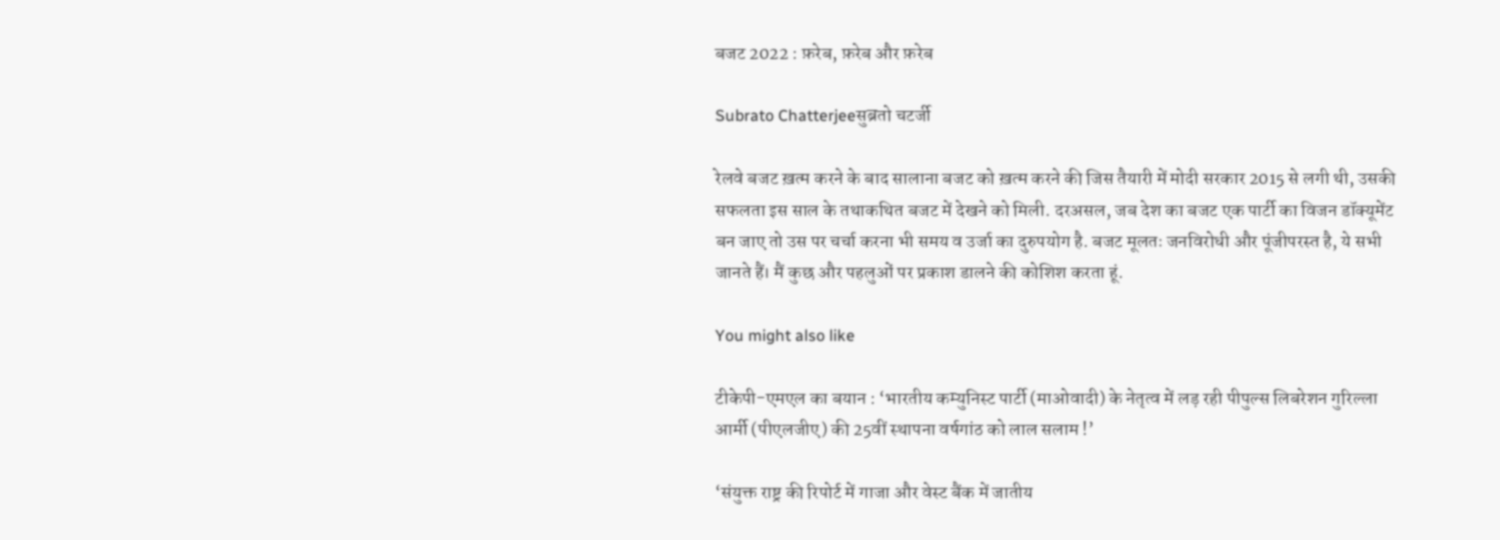बजट 2022 : फ़रेब, फ़रेब और फ़रेब

Subrato Chatterjeeसुब्रतो चटर्जी

रेलवे बजट ख़त्म करने के बाद सालाना बजट को ख़त्म करने की जिस तैयारी में मोदी सरकार 2015 से लगी थी, उसकी सफलता इस साल के तथाकथित बजट में देखने को मिली. दरअसल, जब देश का बजट एक पार्टी का विजन डॉक्यूमेंट बन जाए तो उस पर चर्चा करना भी समय व उर्जा का दुरुपयोग है. बजट मूलतः जनविरोधी और पूंजीपरस्त है, ये सभी जानते हैं। मैं कुछ और पहलुओं पर प्रकाश डालने की कोशिश करता हूं.

You might also like

टीकेपी-एमएल का बयान : ‘भारतीय कम्युनिस्ट पार्टी (माओवादी) के नेतृत्व में लड़ रही पीपुल्स लिबरेशन गुरिल्ला आर्मी (पीएलजीए) की 25वीं स्थापना वर्षगांठ को लाल सलाम !’

‘संयुक्त राष्ट्र की रिपोर्ट में गाजा और वेस्ट बैंक में जातीय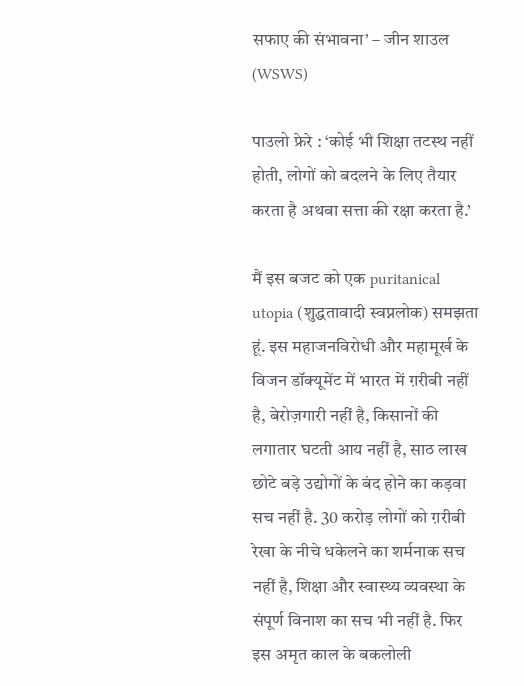सफाए की संभावना’ – जीन शाउल (WSWS)

पाउलो फ्रेरे : ‘कोई भी शिक्षा तटस्थ नहीं होती, लोगों को बदलने के लिए तैयार करता है अथवा सत्ता की रक्षा करता है.’

मैं इस बजट को एक puritanical utopia (शुद्धतावादी स्वप्नलोक) समझता हूं. इस महाजनविरोधी और महामूर्ख के विजन डॉक्यूमेंट में भारत में ग़रीबी नहीं है, बेरोज़गारी नहीं है, किसानों की लगातार घटती आय नहीं है, साठ लाख छोटे बड़े उद्योगों के बंद होने का कड़वा सच नहीं है. 30 करोड़ लोगों को ग़रीबी रेखा के नीचे धकेलने का शर्मनाक सच नहीं है, शिक्षा और स्वास्थ्य व्यवस्था के संपूर्ण विनाश का सच भी नहीं है. फिर इस अमृत काल के बकलोली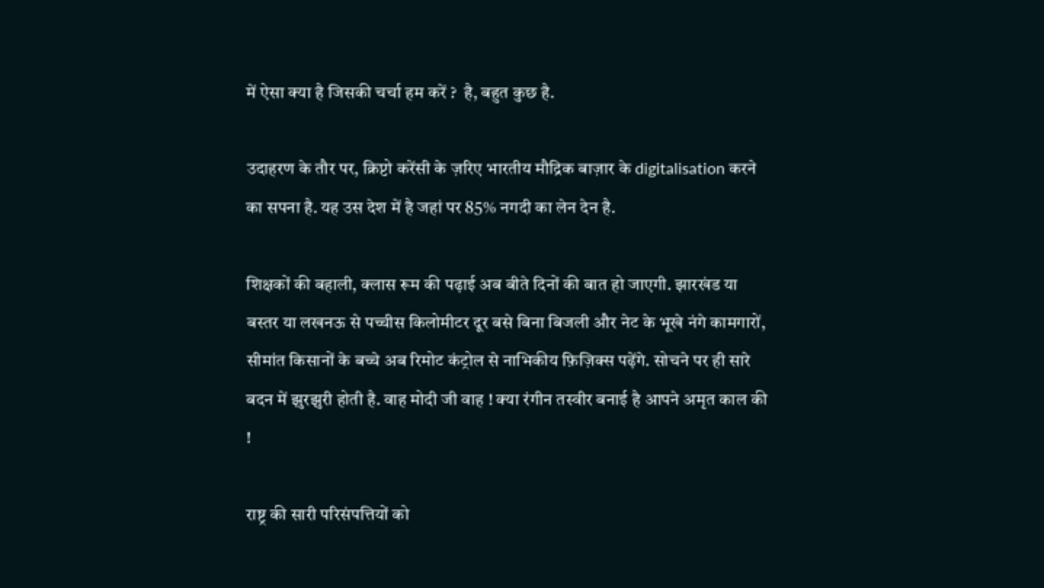में ऐसा क्या है जिसकी चर्चा हम करें ?  है, बहुत कुछ है.

उदाहरण के तौर पर, क्रिप्टो करेंसी के ज़रिए भारतीय मौद्रिक बाज़ार के digitalisation करने का सपना है. यह उस देश में है जहां पर 85% नगदी का लेन देन है.

शिक्षकों की बहाली, क्लास रूम की पढ़ाई अब बीते दिनों की बात हो जाएगी. झारखंड या बस्तर या लखनऊ से पच्चीस किलोमीटर दूर बसे बिना बिजली और नेट के भूखे नंगे कामगारों, सीमांत किसानों के बच्चे अब रिमोट कंट्रोल से नाभिकीय फ़िज़िक्स पढ़ेंगे. सोचने पर ही सारे बदन में झुरझुरी होती है. वाह मोदी जी वाह ! क्या रंगीन तस्वीर बनाई है आपने अमृत काल की !

राष्ट्र की सारी परिसंपत्तियों को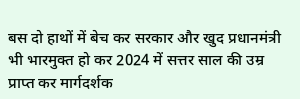बस दो हाथों में बेच कर सरकार और खुद प्रधानमंत्री भी भारमुक्त हो कर 2024 में सत्तर साल की उम्र प्राप्त कर मार्गदर्शक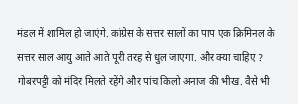मंडल में शामिल हो जाएंगे. कांग्रेस के सत्तर सालों का पाप एक क्रिमिनल के सत्तर साल आयु आते आते पूरी तरह से धुल जाएगा. और क्या चाहिए ? गोबरपट्टी को मंदिर मिलते रहेंगे और पांच किलो अनाज की भीख. वैसे भी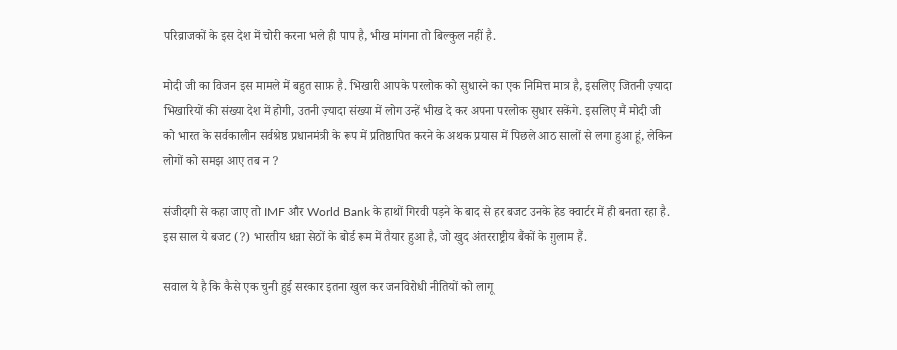परिव्राजकों के इस देश में चोरी करना भले ही पाप है, भीख मांगना तो बिल्कुल नहीं है.

मोदी जी का विजन इस मामले में बहुत साफ़ है. भिखारी आपके परलोक को सुधारने का एक निमित्त मात्र है, इसलिए जितनी ज़्यादा भिखारियों की संख्या देश में होगी, उतनी ज़्यादा संख्या में लोग उन्हें भीख दे कर अपना परलोक सुधार सकेंगे. इसलिए मैं मोदी जी को भारत के सर्वकालीन सर्वश्रेष्ठ प्रधानमंत्री के रूप में प्रतिष्ठापित करने के अथक प्रयास में पिछले आठ सालों से लगा हुआ हूं, लेकिन लोगों को समझ आए तब न ?

संजीदगी से कहा जाए तो IMF और World Bank के हाथों गिरवी पड़ने के बाद से हर बजट उनके हेड क्वार्टर में ही बनता रहा है. इस साल ये बजट (?) भारतीय धन्ना सेठों के बोर्ड रूम में तैयार हुआ है, जो खुद अंतरराष्ट्रीय बैंकों के ग़ुलाम हैं.

सवाल ये है कि कैसे एक चुनी हुई सरकार इतना खुल कर जनविरोधी नीतियों को लागू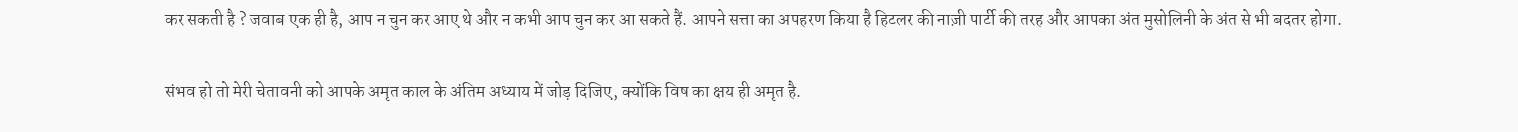कर सकती है ? जवाब एक ही है, आप न चुन कर आए थे और न कभी आप चुन कर आ सकते हैं. आपने सत्ता का अपहरण किया है हिटलर की नाज़ी पार्टी की तरह और आपका अंत मुसोलिनी के अंत से भी बदतर होगा.

संभव हो तो मेरी चेतावनी को आपके अमृत काल के अंतिम अध्याय में जोड़ दिजिए, क्योंकि विष का क्षय ही अमृत है.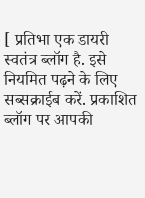[ प्रतिभा एक डायरी स्वतंत्र ब्लॉग है. इसे नियमित पढ़ने के लिए सब्सक्राईब करें. प्रकाशित ब्लॉग पर आपकी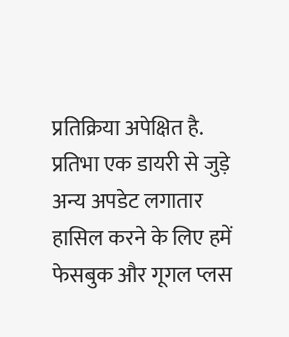प्रतिक्रिया अपेक्षित है. प्रतिभा एक डायरी से जुड़े अन्य अपडेट लगातार हासिल करने के लिए हमें फेसबुक और गूगल प्लस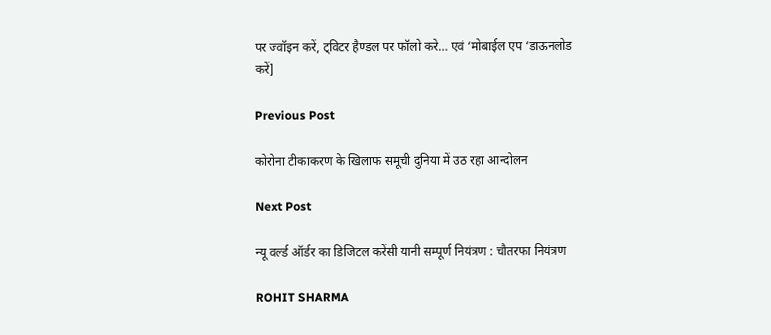पर ज्वॉइन करें, ट्विटर हैण्डल पर फॉलो करे… एवं ‘मोबाईल एप ‘डाऊनलोड करें]

Previous Post

कोरोना टीकाकरण के खिलाफ समूची दुनिया में उठ रहा आन्दोलन

Next Post

न्यू वर्ल्ड ऑर्डर का डिजिटल करेंसी यानी सम्पूर्ण नियंत्रण : चौतरफा नियंत्रण

ROHIT SHARMA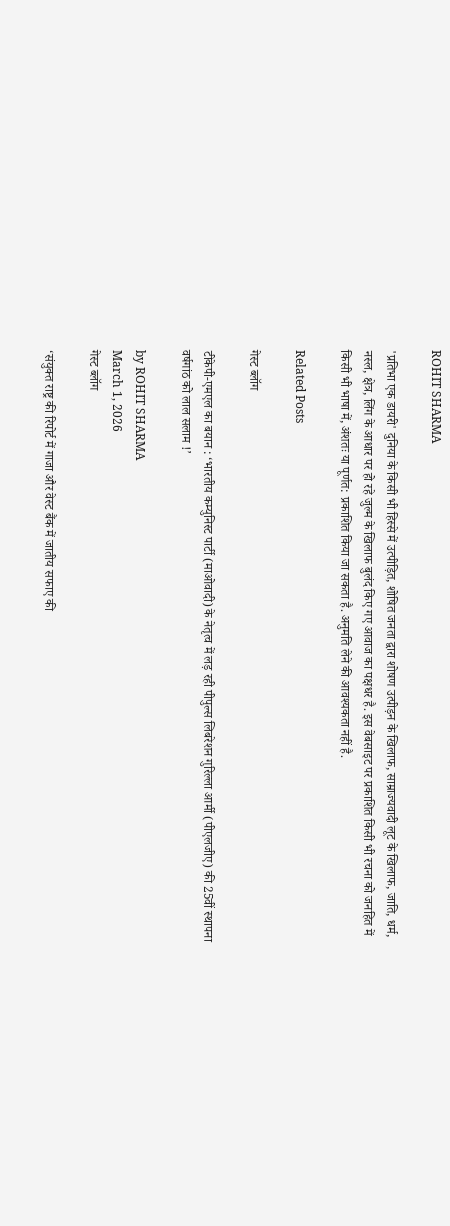ROHIT SHARMA

'प्रतिभा एक डायरी' दुनिया के किसी भी हिस्से में उत्पीड़ित, शोषित जनता द्वारा शोषण उत्पीड़न के खिलाफ, साम्राज्यवादी लूट के खिलाफ, जाति, धर्म, नस्ल, क्षेत्र, लिंग के आधार पर हो रहे जुल्म के खिलाफ बुलंद किए गए आवाज का पक्षधर है. इस वेबसाइट पर प्रकाशित किसी भी रचना को जनहित में किसी भी भाषा में, अंशतः या पूर्णत: प्रकाशित किया जा सकता है. अनुमति लेने की आवश्यकता नहीं है.

Related Posts

गेस्ट ब्लॉग

टीकेपी-एमएल का बयान : ‘भारतीय कम्युनिस्ट पार्टी (माओवादी) के नेतृत्व में लड़ रही पीपुल्स लिबरेशन गुरिल्ला आर्मी (पीएलजीए) की 25वीं स्थापना वर्षगांठ को लाल सलाम !’

by ROHIT SHARMA
March 1, 2026
गेस्ट ब्लॉग

‘संयुक्त राष्ट्र की रिपोर्ट में गाजा और वेस्ट बैंक में जातीय सफाए की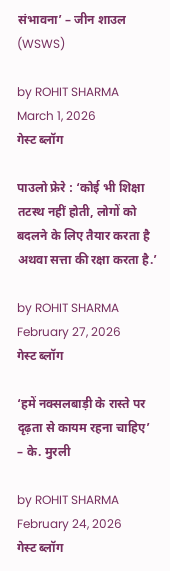संभावना’ – जीन शाउल (WSWS)

by ROHIT SHARMA
March 1, 2026
गेस्ट ब्लॉग

पाउलो फ्रेरे : ‘कोई भी शिक्षा तटस्थ नहीं होती, लोगों को बदलने के लिए तैयार करता है अथवा सत्ता की रक्षा करता है.’

by ROHIT SHARMA
February 27, 2026
गेस्ट ब्लॉग

‘हमें नक्सलबाड़ी के रास्ते पर दृढ़ता से कायम रहना चाहिए’ – के. मुरली

by ROHIT SHARMA
February 24, 2026
गेस्ट ब्लॉग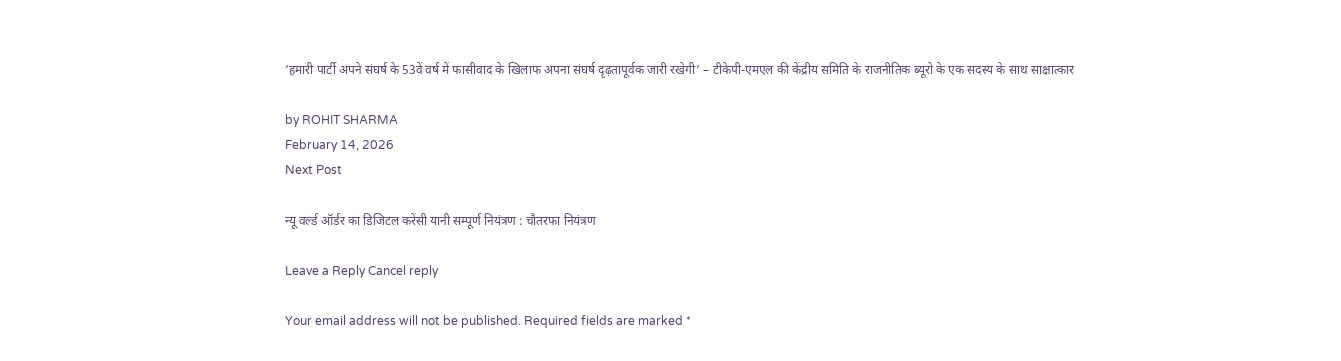‘हमारी पार्टी अपने संघर्ष के 53वें वर्ष में फासीवाद के खिलाफ अपना संघर्ष दृढ़तापूर्वक जारी रखेगी’ – टीकेपी-एमएल की केंद्रीय समिति के राजनीतिक ब्यूरो के एक सदस्य के साथ साक्षात्कार

by ROHIT SHARMA
February 14, 2026
Next Post

न्यू वर्ल्ड ऑर्डर का डिजिटल करेंसी यानी सम्पूर्ण नियंत्रण : चौतरफा नियंत्रण

Leave a Reply Cancel reply

Your email address will not be published. Required fields are marked *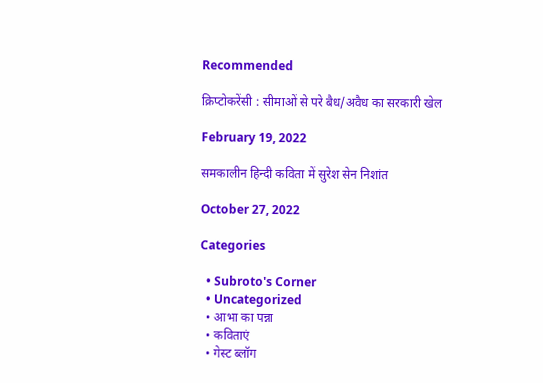Recommended

क्रिप्‍टोकरेंसी : सीमाओं से परे बैध/अवैध का सरकारी खेल

February 19, 2022

समकालीन हिन्दी कविता में सुरेश सेन निशांत

October 27, 2022

Categories

  • Subroto's Corner
  • Uncategorized
  • आभा का पन्ना
  • कविताएं
  • गेस्ट ब्लॉग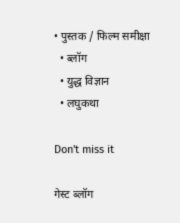• पुस्तक / फिल्म समीक्षा
  • ब्लॉग
  • युद्ध विज्ञान
  • लघुकथा

Don't miss it

गेस्ट ब्लॉग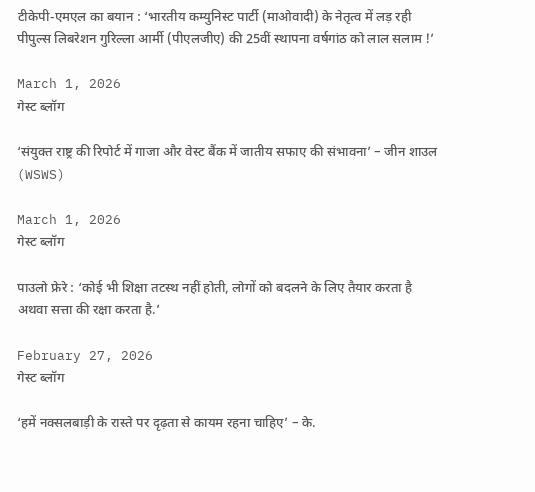टीकेपी-एमएल का बयान : ‘भारतीय कम्युनिस्ट पार्टी (माओवादी) के नेतृत्व में लड़ रही पीपुल्स लिबरेशन गुरिल्ला आर्मी (पीएलजीए) की 25वीं स्थापना वर्षगांठ को लाल सलाम !’

March 1, 2026
गेस्ट ब्लॉग

‘संयुक्त राष्ट्र की रिपोर्ट में गाजा और वेस्ट बैंक में जातीय सफाए की संभावना’ – जीन शाउल (WSWS)

March 1, 2026
गेस्ट ब्लॉग

पाउलो फ्रेरे : ‘कोई भी शिक्षा तटस्थ नहीं होती, लोगों को बदलने के लिए तैयार करता है अथवा सत्ता की रक्षा करता है.’

February 27, 2026
गेस्ट ब्लॉग

‘हमें नक्सलबाड़ी के रास्ते पर दृढ़ता से कायम रहना चाहिए’ – के.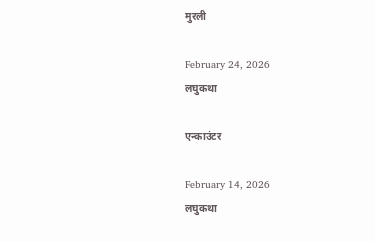मुरली

February 24, 2026
लघुकथा

एन्काउंटर

February 14, 2026
लघुकथा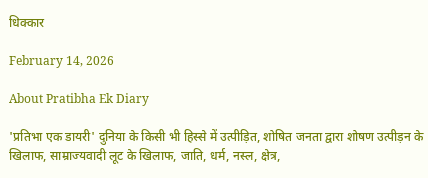धिक्कार

February 14, 2026

About Pratibha Ek Diary

'प्रतिभा एक डायरी' दुनिया के किसी भी हिस्से में उत्पीड़ित, शोषित जनता द्वारा शोषण उत्पीड़न के खिलाफ, साम्राज्यवादी लूट के खिलाफ, जाति, धर्म, नस्ल, क्षेत्र,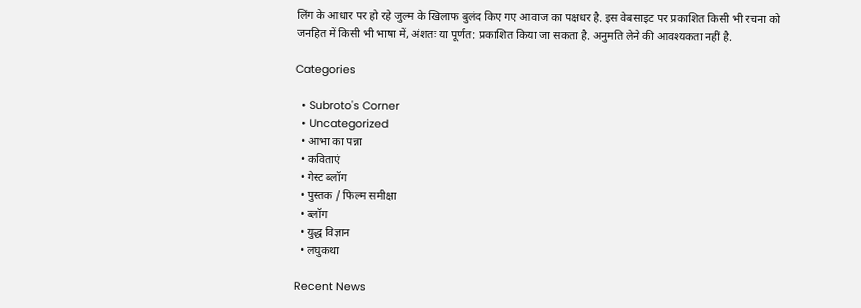लिंग के आधार पर हो रहे जुल्म के खिलाफ बुलंद किए गए आवाज का पक्षधर है. इस वेबसाइट पर प्रकाशित किसी भी रचना को जनहित में किसी भी भाषा में, अंशतः या पूर्णत: प्रकाशित किया जा सकता है. अनुमति लेने की आवश्यकता नहीं है.

Categories

  • Subroto's Corner
  • Uncategorized
  • आभा का पन्ना
  • कविताएं
  • गेस्ट ब्लॉग
  • पुस्तक / फिल्म समीक्षा
  • ब्लॉग
  • युद्ध विज्ञान
  • लघुकथा

Recent News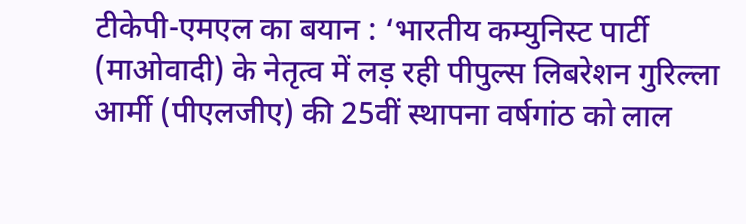टीकेपी-एमएल का बयान : ‘भारतीय कम्युनिस्ट पार्टी (माओवादी) के नेतृत्व में लड़ रही पीपुल्स लिबरेशन गुरिल्ला आर्मी (पीएलजीए) की 25वीं स्थापना वर्षगांठ को लाल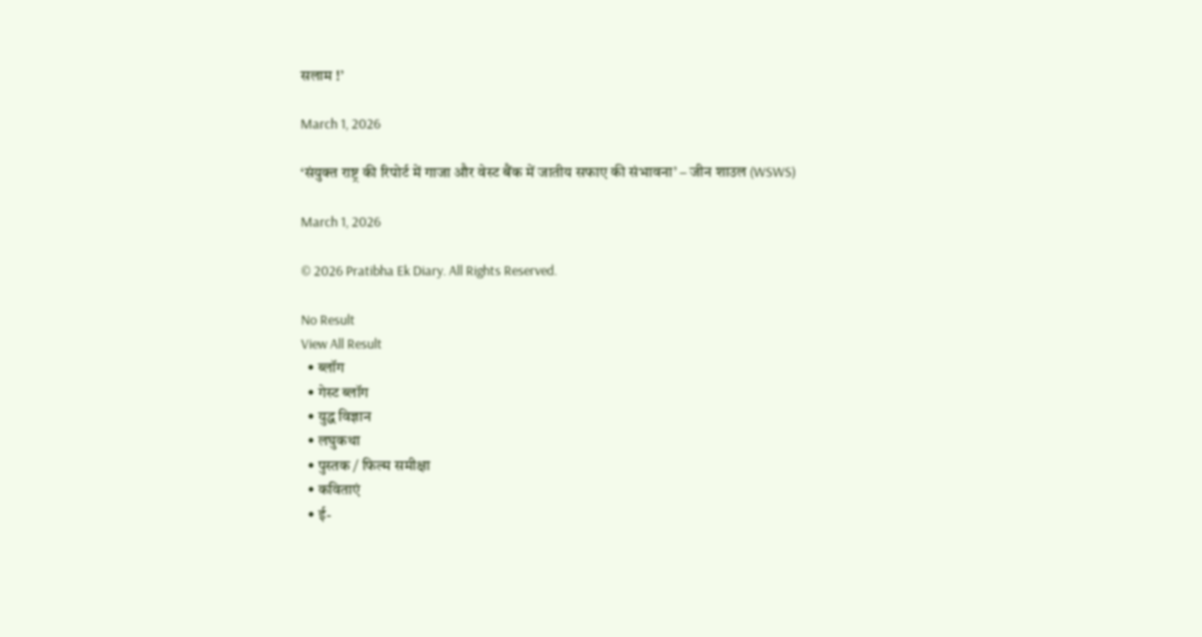सलाम !’

March 1, 2026

‘संयुक्त राष्ट्र की रिपोर्ट में गाजा और वेस्ट बैंक में जातीय सफाए की संभावना’ – जीन शाउल (WSWS)

March 1, 2026

© 2026 Pratibha Ek Diary. All Rights Reserved.

No Result
View All Result
  • ब्लॉग
  • गेस्ट ब्लॉग
  • युद्ध विज्ञान
  • लघुकथा
  • पुस्तक / फिल्म समीक्षा
  • कविताएं
  • ई-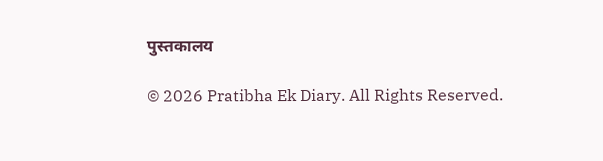पुस्तकालय

© 2026 Pratibha Ek Diary. All Rights Reserved.